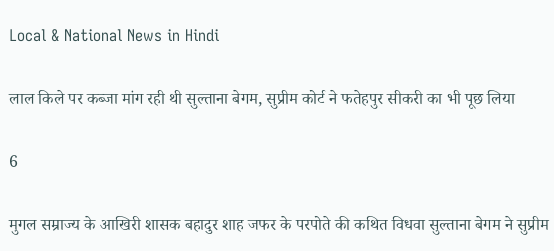Local & National News in Hindi

लाल किले पर कब्जा मांग रही थी सुल्ताना बेगम, सुप्रीम कोर्ट ने फतेहपुर सीकरी का भी पूछ लिया

6

मुगल सम्राज्य के आखिरी शासक बहादुर शाह जफर के परपोते की कथित विधवा सुल्ताना बेगम ने सुप्रीम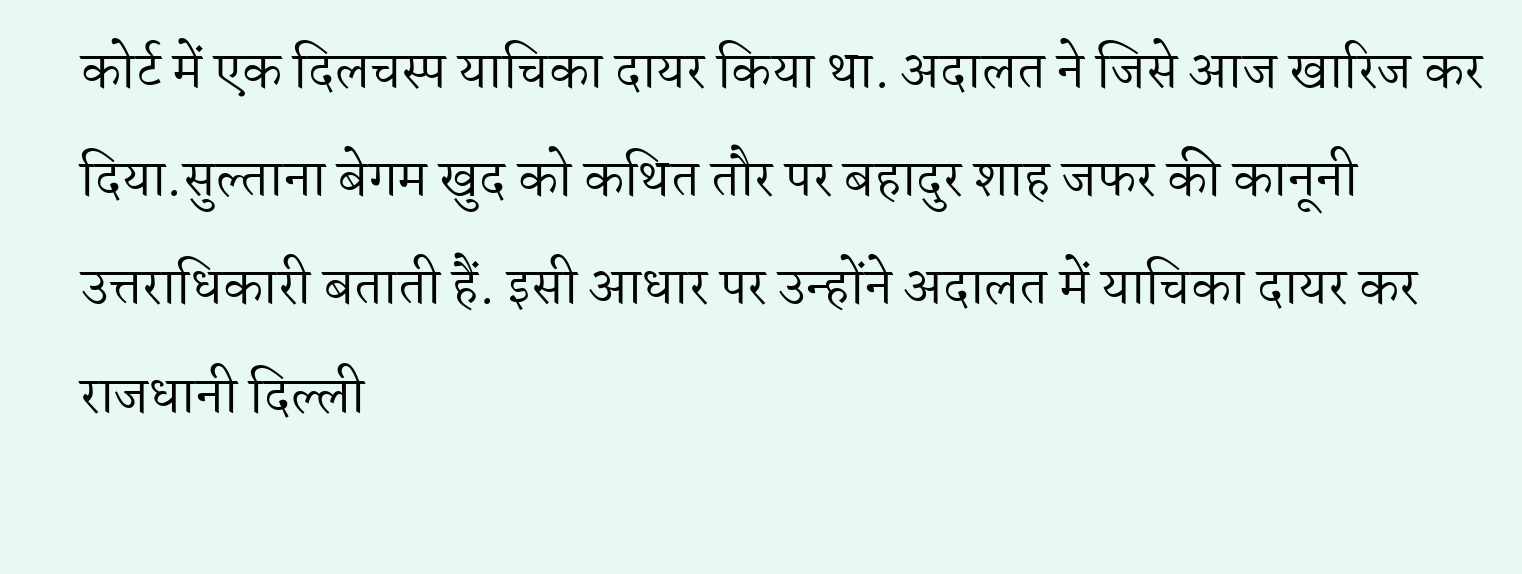कोर्ट में एक दिलचस्प याचिका दायर किया था. अदालत ने जिसे आज खारिज कर दिया.सुल्ताना बेगम खुद को कथित तौर पर बहादुर शाह जफर की कानूनी उत्तराधिकारी बताती हैं. इसी आधार पर उन्होंने अदालत में याचिका दायर कर राजधानी दिल्ली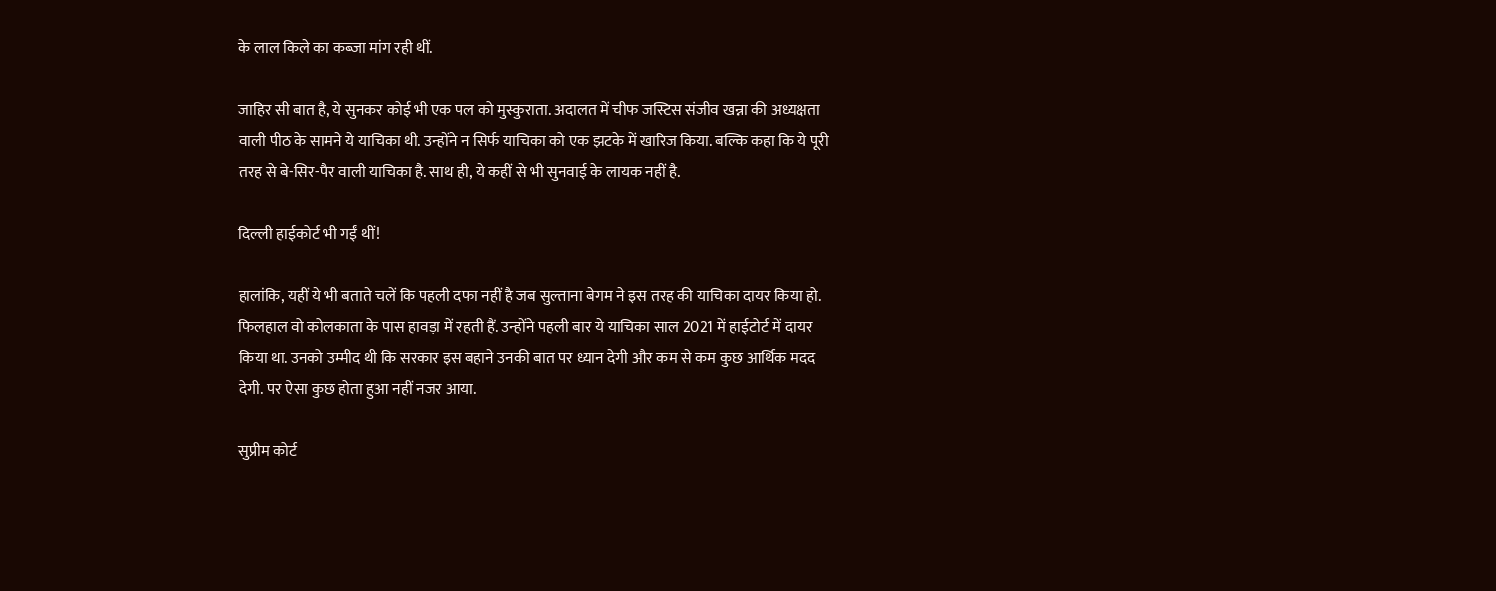के लाल किले का कब्जा मांग रही थीं.

जाहिर सी बात है, ये सुनकर कोई भी एक पल को मुस्कुराता. अदालत में चीफ जस्टिस संजीव खन्ना की अध्यक्षता वाली पीठ के सामने ये याचिका थी. उन्होंने न सिर्फ याचिका को एक झटके में खारिज किया. बल्कि कहा कि ये पूरी तरह से बे-सिर-पैर वाली याचिका है. साथ ही, ये कहीं से भी सुनवाई के लायक नहीं है.

दिल्ली हाईकोर्ट भी गईं थीं!

हालांकि, यहीं ये भी बताते चलें कि पहली दफा नहीं है जब सुल्ताना बेगम ने इस तरह की याचिका दायर किया हो. फिलहाल वो कोलकाता के पास हावड़ा में रहती हैं. उन्होंने पहली बार ये याचिका साल 2021 में हाईटोर्ट में दायर किया था. उनको उम्मीद थी कि सरकार इस बहाने उनकी बात पर ध्यान देगी और कम से कम कुछ आर्थिक मदद देगी. पर ऐसा कुछ होता हुआ नहीं नजर आया.

सुप्रीम कोर्ट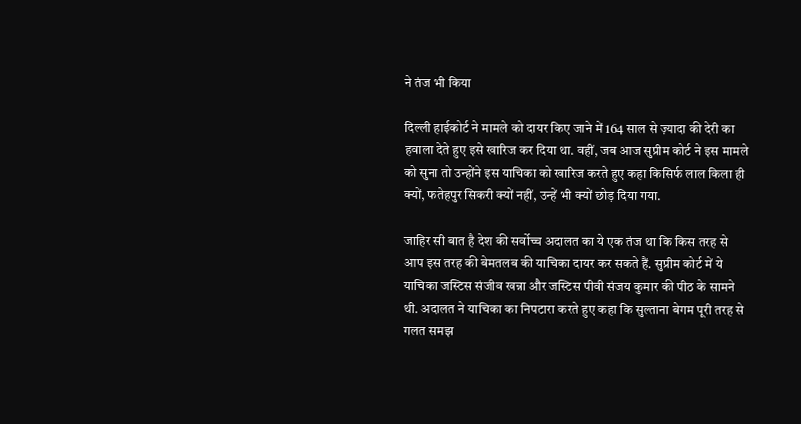ने तंज भी किया

दिल्ली हाईकोर्ट ने मामले को दायर किए जाने में 164 साल से ज़्यादा की देरी का हवाला देते हुए इसे खारिज कर दिया था. वहीं, जब आज सुप्रीम कोर्ट ने इस मामले को सुना तो उन्होंने इस याचिका को खारिज करते हुए कहा किसिर्फ लाल किला ही क्यों, फतेहपुर सिकरी क्यों नहीं, उन्हें भी क्यों छोड़ दिया गया.

जाहिर सी बात है देश की सर्वोच्च अदालत का ये एक तंज था कि किस तरह से आप इस तरह की बेमतलब की याचिका दायर कर सकते हैं. सुप्रीम कोर्ट में ये याचिका जस्टिस संजीव खन्ना और जस्टिस पीवी संजय कुमार की पीठ के सामने थी. अदालत ने याचिका का निपटारा करते हुए कहा कि सुल्ताना बेगम पूरी तरह से गलत समझ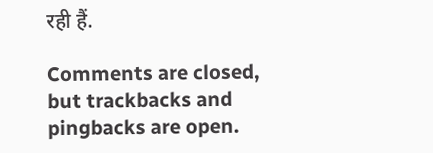रही हैं.

Comments are closed, but trackbacks and pingbacks are open.